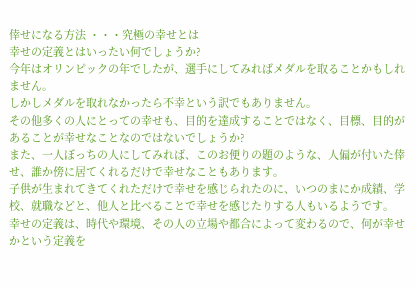倖せになる方法 ・・・究極の幸せとは
幸せの定義とはいったい何でしょうか?
今年はオリンピックの年でしたが、選手にしてみればメダルを取ることかもしれません。
しかしメダルを取れなかったら不幸という訳でもありません。
その他多くの人にとっての幸せも、目的を達成することではなく、目標、目的があることが幸せなことなのではないでしょうか?
また、一人ぼっちの人にしてみれば、このお便りの題のような、人偏が付いた倖せ、誰か傍に居てくれるだけで幸せなこともあります。
子供が生まれてきてくれただけで幸せを感じられたのに、いつのまにか成績、学校、就職などと、他人と比べることで幸せを感じたりする人もいるようです。
幸せの定義は、時代や環境、その人の立場や都合によって変わるので、何が幸せかという定義を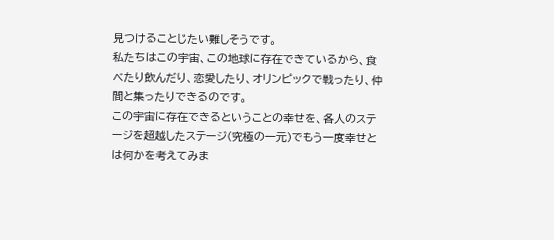見つけることじたい難しそうです。
私たちはこの宇宙、この地球に存在できているから、食べたり飲んだり、恋愛したり、オリンピックで戦ったり、仲間と集ったりできるのです。
この宇宙に存在できるということの幸せを、各人のステージを超越したステージ(究極の一元)でもう一度幸せとは何かを考えてみま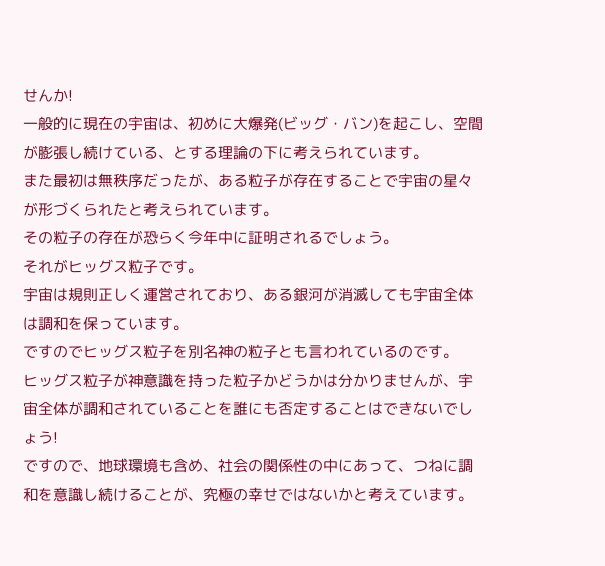せんか!
一般的に現在の宇宙は、初めに大爆発(ビッグ・バン)を起こし、空間が膨張し続けている、とする理論の下に考えられています。
また最初は無秩序だったが、ある粒子が存在することで宇宙の星々が形づくられたと考えられています。
その粒子の存在が恐らく今年中に証明されるでしょう。
それがヒッグス粒子です。
宇宙は規則正しく運営されており、ある銀河が消滅しても宇宙全体は調和を保っています。
ですのでヒッグス粒子を別名神の粒子とも言われているのです。
ヒッグス粒子が神意識を持った粒子かどうかは分かりませんが、宇宙全体が調和されていることを誰にも否定することはできないでしょう!
ですので、地球環境も含め、社会の関係性の中にあって、つねに調和を意識し続けることが、究極の幸せではないかと考えています。